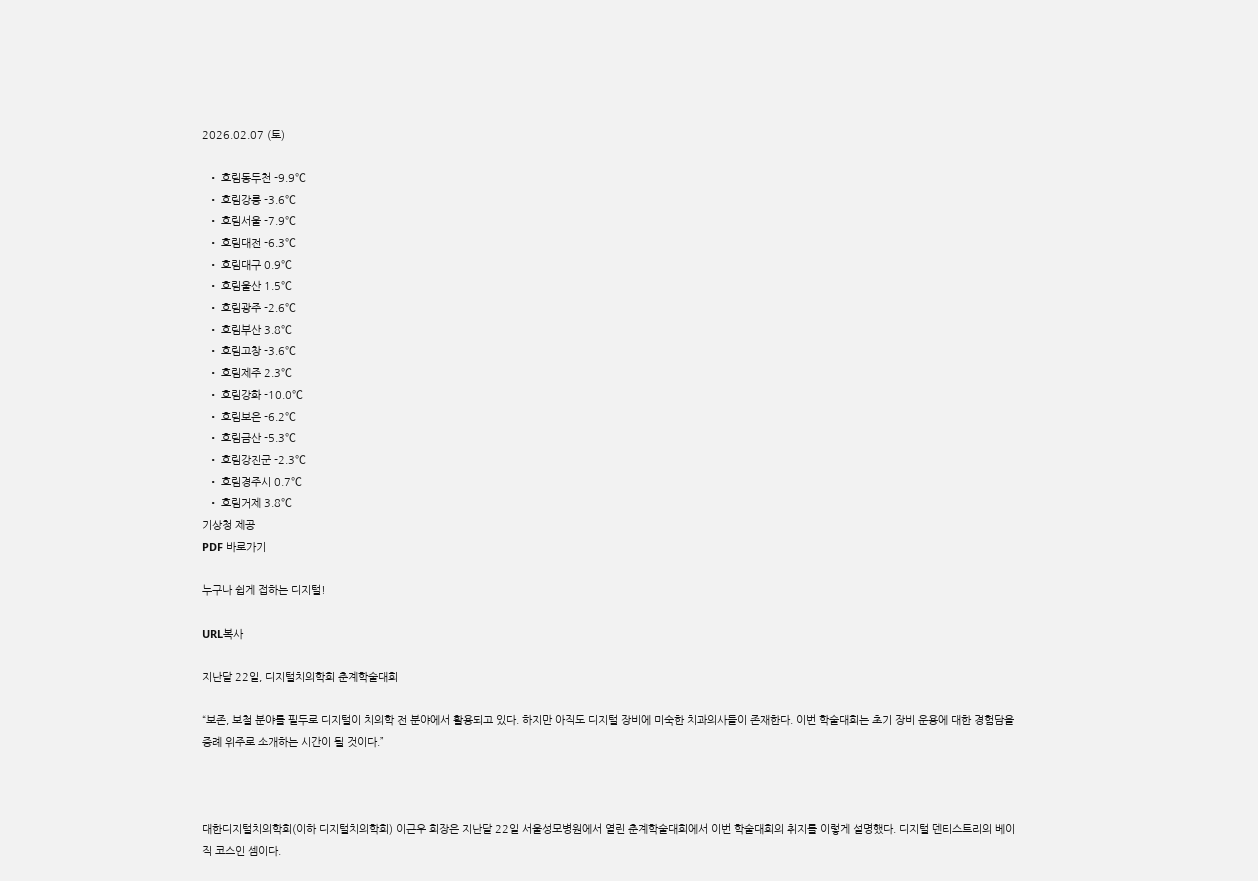2026.02.07 (토)

  • 흐림동두천 -9.9℃
  • 흐림강릉 -3.6℃
  • 흐림서울 -7.9℃
  • 흐림대전 -6.3℃
  • 흐림대구 0.9℃
  • 흐림울산 1.5℃
  • 흐림광주 -2.6℃
  • 흐림부산 3.8℃
  • 흐림고창 -3.6℃
  • 흐림제주 2.3℃
  • 흐림강화 -10.0℃
  • 흐림보은 -6.2℃
  • 흐림금산 -5.3℃
  • 흐림강진군 -2.3℃
  • 흐림경주시 0.7℃
  • 흐림거제 3.8℃
기상청 제공
PDF 바로가기

누구나 쉽게 접하는 디지털!

URL복사

지난달 22일, 디지털치의학회 춘계학술대회

“보존, 보철 분야를 필두로 디지털이 치의학 전 분야에서 활용되고 있다. 하지만 아직도 디지털 장비에 미숙한 치과의사들이 존재한다. 이번 학술대회는 초기 장비 운용에 대한 경험담을 증례 위주로 소개하는 시간이 될 것이다.”



대한디지털치의학회(이하 디지털치의학회) 이근우 회장은 지난달 22일 서울성모병원에서 열린 춘계학술대회에서 이번 학술대회의 취지를 이렇게 설명했다. 디지털 덴티스트리의 베이직 코스인 셈이다.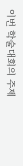이번 학술대회의 주제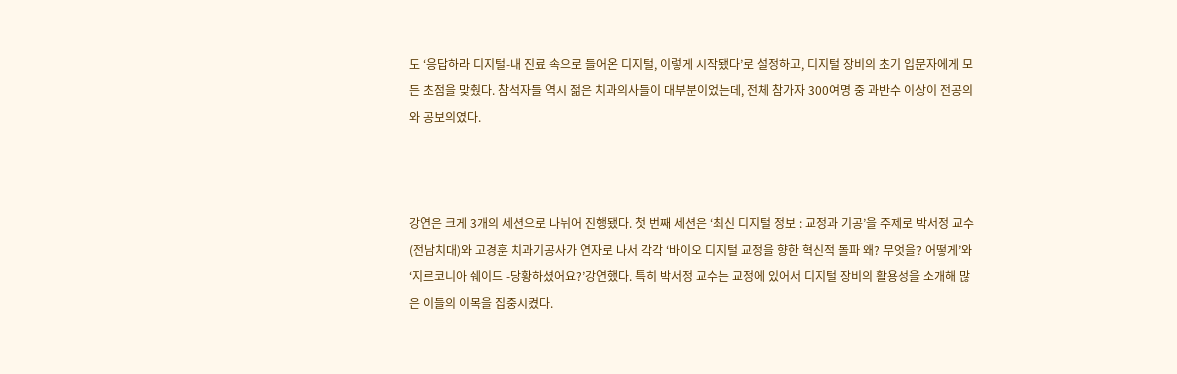도 ‘응답하라 디지털-내 진료 속으로 들어온 디지털, 이렇게 시작됐다’로 설정하고, 디지털 장비의 초기 입문자에게 모든 초점을 맞췄다. 참석자들 역시 젊은 치과의사들이 대부분이었는데, 전체 참가자 300여명 중 과반수 이상이 전공의와 공보의였다.



강연은 크게 3개의 세션으로 나뉘어 진행됐다. 첫 번째 세션은 ‘최신 디지털 정보 : 교정과 기공’을 주제로 박서정 교수(전남치대)와 고경훈 치과기공사가 연자로 나서 각각 ‘바이오 디지털 교정을 향한 혁신적 돌파 왜? 무엇을? 어떻게’와 ‘지르코니아 쉐이드 -당황하셨어요?’강연했다. 특히 박서정 교수는 교정에 있어서 디지털 장비의 활용성을 소개해 많은 이들의 이목을 집중시켰다.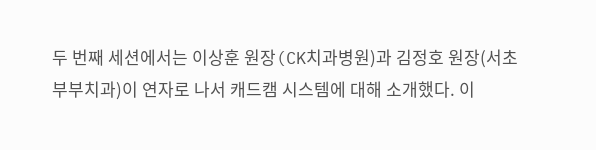두 번째 세션에서는 이상훈 원장(CK치과병원)과 김정호 원장(서초부부치과)이 연자로 나서 캐드캠 시스템에 대해 소개했다. 이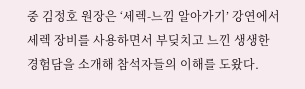중 김정호 원장은 ‘세렉-느낌 알아가기’ 강연에서 세렉 장비를 사용하면서 부딪치고 느낀 생생한 경험담을 소개해 참석자들의 이해를 도왔다.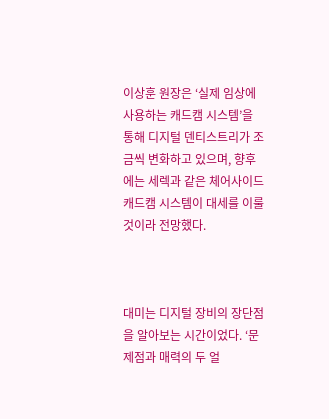이상훈 원장은 ‘실제 임상에 사용하는 캐드캠 시스템’을 통해 디지털 덴티스트리가 조금씩 변화하고 있으며, 향후에는 세렉과 같은 체어사이드 캐드캠 시스템이 대세를 이룰 것이라 전망했다.



대미는 디지털 장비의 장단점을 알아보는 시간이었다. ‘문제점과 매력의 두 얼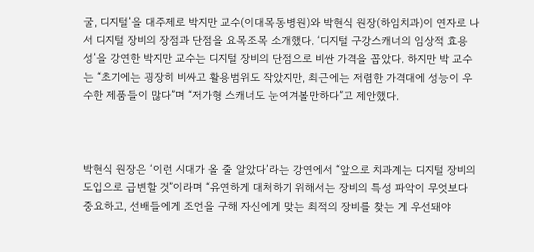굴, 디지털’을 대주제로 박지만 교수(이대목동병원)와 박현식 원장(하임치과)이 연자로 나서 디지털 장비의 장점과 단점을 요목조목 소개했다. ‘디지털 구강스캐너의 임상적 효용성’을 강연한 박지만 교수는 디지털 장비의 단점으로 비싼 가격을 꼽았다. 하지만 박 교수는 “초기에는 굉장히 비싸고 활용범위도 작았지만, 최근에는 저렴한 가격대에 성능이 우수한 제품들이 많다”며 “저가형 스캐너도 눈여겨볼만하다”고 제안했다.



박현식 원장은 ‘이런 시대가 올 줄 알았다’라는 강연에서 “앞으로 치과계는 디지털 장비의 도입으로 급변할 것”이라며 “유연하게 대처하기 위해서는 장비의 특성 파악이 무엇보다 중요하고, 선배들에게 조언을 구해 자신에게 맞는 최적의 장비를 찾는 게 우선돼야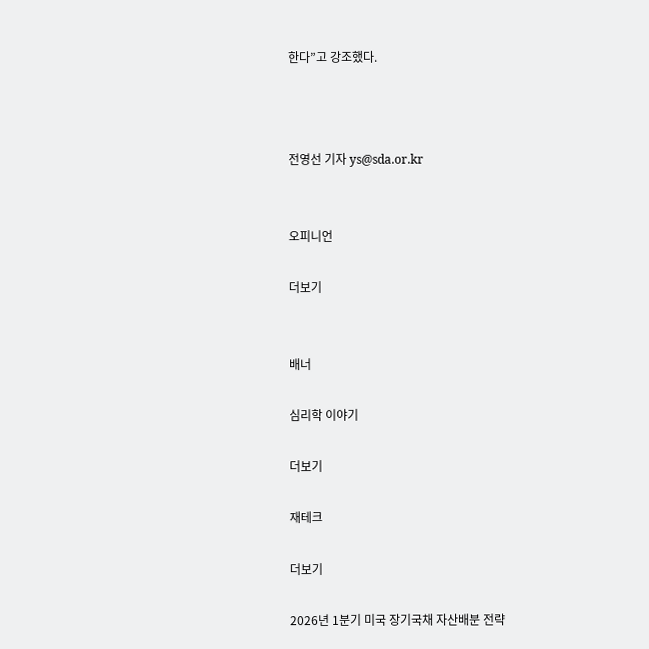한다”고 강조했다.



전영선 기자 ys@sda.or.kr


오피니언

더보기


배너

심리학 이야기

더보기

재테크

더보기

2026년 1분기 미국 장기국채 자산배분 전략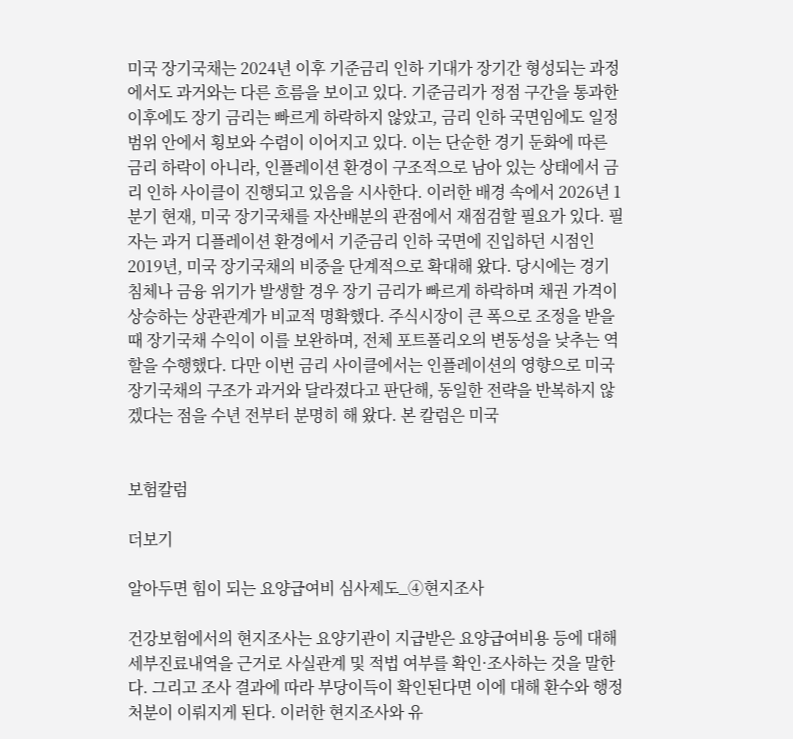미국 장기국채는 2024년 이후 기준금리 인하 기대가 장기간 형성되는 과정에서도 과거와는 다른 흐름을 보이고 있다. 기준금리가 정점 구간을 통과한 이후에도 장기 금리는 빠르게 하락하지 않았고, 금리 인하 국면임에도 일정 범위 안에서 횡보와 수렴이 이어지고 있다. 이는 단순한 경기 둔화에 따른 금리 하락이 아니라, 인플레이션 환경이 구조적으로 남아 있는 상태에서 금리 인하 사이클이 진행되고 있음을 시사한다. 이러한 배경 속에서 2026년 1분기 현재, 미국 장기국채를 자산배분의 관점에서 재점검할 필요가 있다. 필자는 과거 디플레이션 환경에서 기준금리 인하 국면에 진입하던 시점인 2019년, 미국 장기국채의 비중을 단계적으로 확대해 왔다. 당시에는 경기 침체나 금융 위기가 발생할 경우 장기 금리가 빠르게 하락하며 채권 가격이 상승하는 상관관계가 비교적 명확했다. 주식시장이 큰 폭으로 조정을 받을 때 장기국채 수익이 이를 보완하며, 전체 포트폴리오의 변동성을 낮추는 역할을 수행했다. 다만 이번 금리 사이클에서는 인플레이션의 영향으로 미국 장기국채의 구조가 과거와 달라졌다고 판단해, 동일한 전략을 반복하지 않겠다는 점을 수년 전부터 분명히 해 왔다. 본 칼럼은 미국


보험칼럼

더보기

알아두면 힘이 되는 요양급여비 심사제도_④현지조사

건강보험에서의 현지조사는 요양기관이 지급받은 요양급여비용 등에 대해 세부진료내역을 근거로 사실관계 및 적법 여부를 확인·조사하는 것을 말한다. 그리고 조사 결과에 따라 부당이득이 확인된다면 이에 대해 환수와 행정처분이 이뤄지게 된다. 이러한 현지조사와 유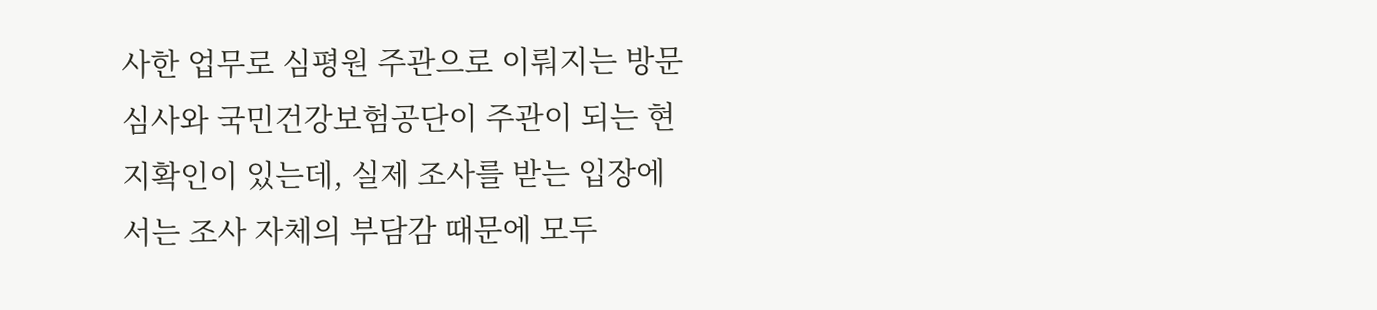사한 업무로 심평원 주관으로 이뤄지는 방문심사와 국민건강보험공단이 주관이 되는 현지확인이 있는데, 실제 조사를 받는 입장에서는 조사 자체의 부담감 때문에 모두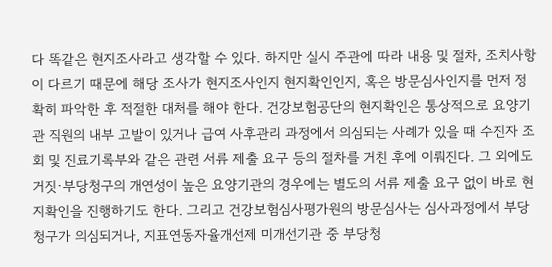다 똑같은 현지조사라고 생각할 수 있다. 하지만 실시 주관에 따라 내용 및 절차, 조치사항이 다르기 때문에 해당 조사가 현지조사인지 현지확인인지, 혹은 방문심사인지를 먼저 정확히 파악한 후 적절한 대처를 해야 한다. 건강보험공단의 현지확인은 통상적으로 요양기관 직원의 내부 고발이 있거나 급여 사후관리 과정에서 의심되는 사례가 있을 때 수진자 조회 및 진료기록부와 같은 관련 서류 제출 요구 등의 절차를 거친 후에 이뤄진다. 그 외에도 거짓·부당청구의 개연성이 높은 요양기관의 경우에는 별도의 서류 제출 요구 없이 바로 현지확인을 진행하기도 한다. 그리고 건강보험심사평가원의 방문심사는 심사과정에서 부당청구가 의심되거나, 지표연동자율개선제 미개선기관 중 부당청